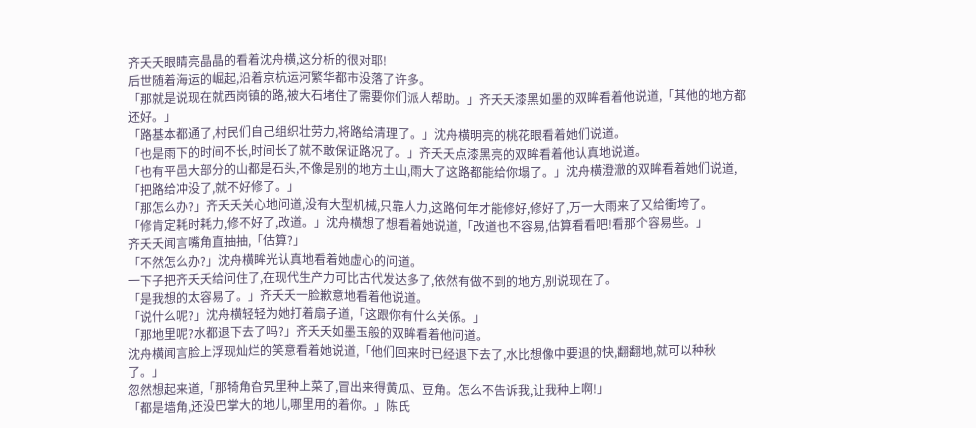齐夭夭眼睛亮晶晶的看着沈舟横,这分析的很对耶!
后世随着海运的崛起,沿着京杭运河繁华都市没落了许多。
「那就是说现在就西岗镇的路,被大石堵住了需要你们派人帮助。」齐夭夭漆黑如墨的双眸看着他说道,「其他的地方都还好。」
「路基本都通了,村民们自己组织壮劳力,将路给清理了。」沈舟横明亮的桃花眼看着她们说道。
「也是雨下的时间不长,时间长了就不敢保证路况了。」齐夭夭点漆黑亮的双眸看着他认真地说道。
「也有平邑大部分的山都是石头,不像是别的地方土山,雨大了这路都能给你塌了。」沈舟横澄澈的双眸看着她们说道,「把路给冲没了,就不好修了。」
「那怎么办?」齐夭夭关心地问道,没有大型机械,只靠人力,这路何年才能修好,修好了,万一大雨来了又给衝垮了。
「修肯定耗时耗力,修不好了,改道。」沈舟横想了想看着她说道,「改道也不容易,估算看看吧!看那个容易些。」
齐夭夭闻言嘴角直抽抽,「估算?」
「不然怎么办?」沈舟横眸光认真地看着她虚心的问道。
一下子把齐夭夭给问住了,在现代生产力可比古代发达多了,依然有做不到的地方,别说现在了。
「是我想的太容易了。」齐夭夭一脸歉意地看着他说道。
「说什么呢?」沈舟横轻轻为她打着扇子道,「这跟你有什么关係。」
「那地里呢?水都退下去了吗?」齐夭夭如墨玉般的双眸看着他问道。
沈舟横闻言脸上浮现灿烂的笑意看着她说道,「他们回来时已经退下去了,水比想像中要退的快,翻翻地,就可以种秋了。」
忽然想起来道,「那犄角旮旯里种上菜了,冒出来得黄瓜、豆角。怎么不告诉我,让我种上啊!」
「都是墙角,还没巴掌大的地儿,哪里用的着你。」陈氏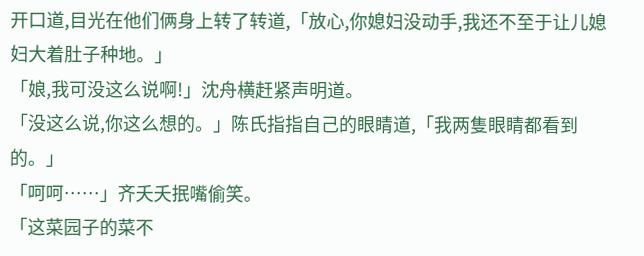开口道,目光在他们俩身上转了转道,「放心,你媳妇没动手,我还不至于让儿媳妇大着肚子种地。」
「娘,我可没这么说啊!」沈舟横赶紧声明道。
「没这么说,你这么想的。」陈氏指指自己的眼睛道,「我两隻眼睛都看到的。」
「呵呵……」齐夭夭抿嘴偷笑。
「这菜园子的菜不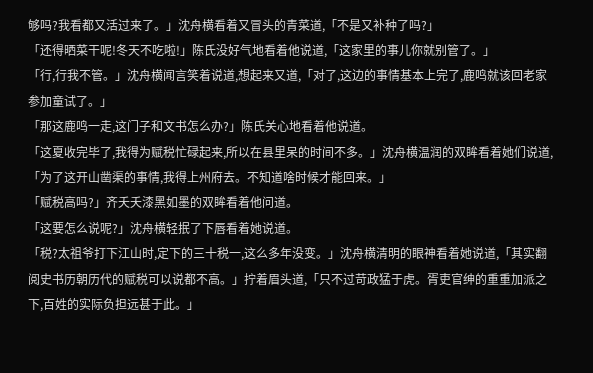够吗?我看都又活过来了。」沈舟横看着又冒头的青菜道,「不是又补种了吗?」
「还得晒菜干呢!冬天不吃啦!」陈氏没好气地看着他说道,「这家里的事儿你就别管了。」
「行,行我不管。」沈舟横闻言笑着说道,想起来又道,「对了,这边的事情基本上完了,鹿鸣就该回老家参加童试了。」
「那这鹿鸣一走,这门子和文书怎么办?」陈氏关心地看着他说道。
「这夏收完毕了,我得为赋税忙碌起来,所以在县里呆的时间不多。」沈舟横温润的双眸看着她们说道,「为了这开山凿渠的事情,我得上州府去。不知道啥时候才能回来。」
「赋税高吗?」齐夭夭漆黑如墨的双眸看着他问道。
「这要怎么说呢?」沈舟横轻抿了下唇看着她说道。
「税?太祖爷打下江山时,定下的三十税一,这么多年没变。」沈舟横清明的眼神看着她说道,「其实翻阅史书历朝历代的赋税可以说都不高。」拧着眉头道,「只不过苛政猛于虎。胥吏官绅的重重加派之下,百姓的实际负担远甚于此。」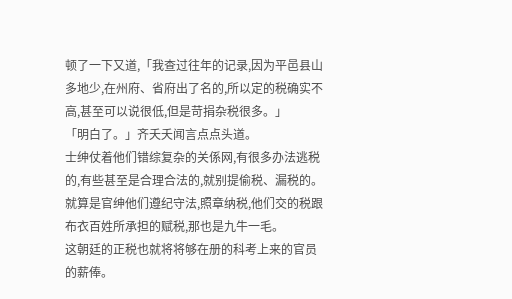顿了一下又道,「我查过往年的记录,因为平邑县山多地少,在州府、省府出了名的,所以定的税确实不高,甚至可以说很低,但是苛捐杂税很多。」
「明白了。」齐夭夭闻言点点头道。
士绅仗着他们错综复杂的关係网,有很多办法逃税的,有些甚至是合理合法的,就别提偷税、漏税的。
就算是官绅他们遵纪守法,照章纳税,他们交的税跟布衣百姓所承担的赋税,那也是九牛一毛。
这朝廷的正税也就将将够在册的科考上来的官员的薪俸。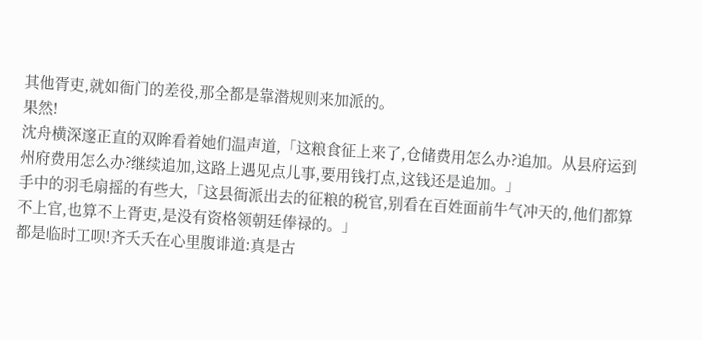其他胥吏,就如衙门的差役,那全都是靠潜规则来加派的。
果然!
沈舟横深邃正直的双眸看着她们温声道,「这粮食征上来了,仓储费用怎么办?追加。从县府运到州府费用怎么办?继续追加,这路上遇见点儿事,要用钱打点,这钱还是追加。」
手中的羽毛扇摇的有些大,「这县衙派出去的征粮的税官,别看在百姓面前牛气冲天的,他们都算不上官,也算不上胥吏,是没有资格领朝廷俸禄的。」
都是临时工呗!齐夭夭在心里腹诽道:真是古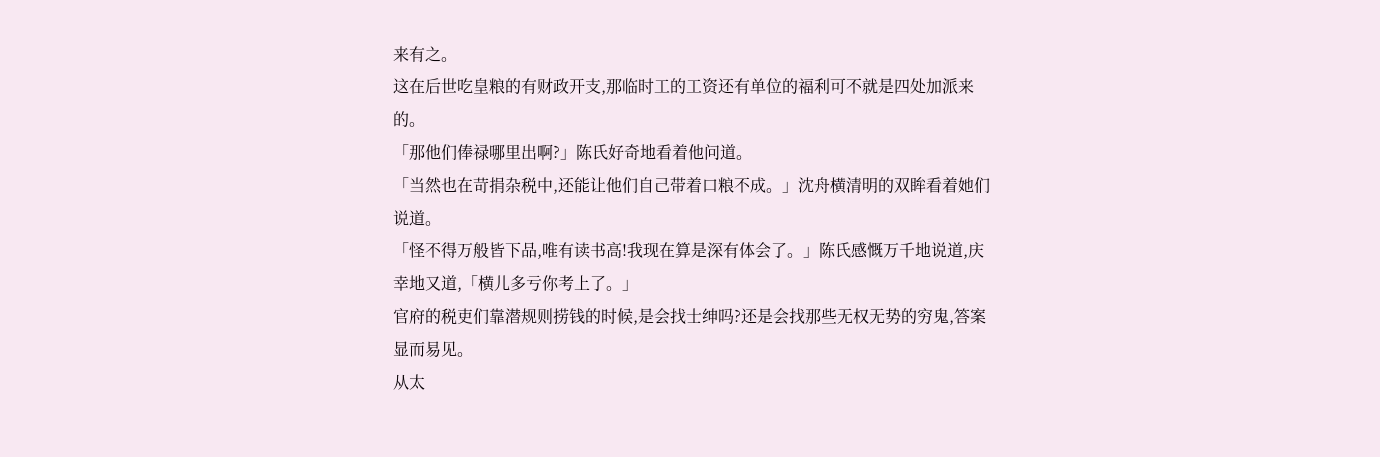来有之。
这在后世吃皇粮的有财政开支,那临时工的工资还有单位的福利可不就是四处加派来的。
「那他们俸禄哪里出啊?」陈氏好奇地看着他问道。
「当然也在苛捐杂税中,还能让他们自己带着口粮不成。」沈舟横清明的双眸看着她们说道。
「怪不得万般皆下品,唯有读书高!我现在算是深有体会了。」陈氏感慨万千地说道,庆幸地又道,「横儿多亏你考上了。」
官府的税吏们靠潜规则捞钱的时候,是会找士绅吗?还是会找那些无权无势的穷鬼,答案显而易见。
从太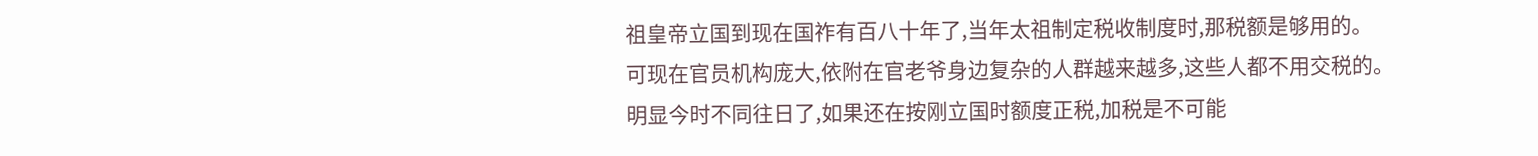祖皇帝立国到现在国祚有百八十年了,当年太祖制定税收制度时,那税额是够用的。
可现在官员机构庞大,依附在官老爷身边复杂的人群越来越多,这些人都不用交税的。
明显今时不同往日了,如果还在按刚立国时额度正税,加税是不可能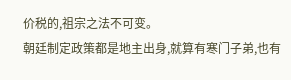价税的,祖宗之法不可变。
朝廷制定政策都是地主出身,就算有寒门子弟,也有